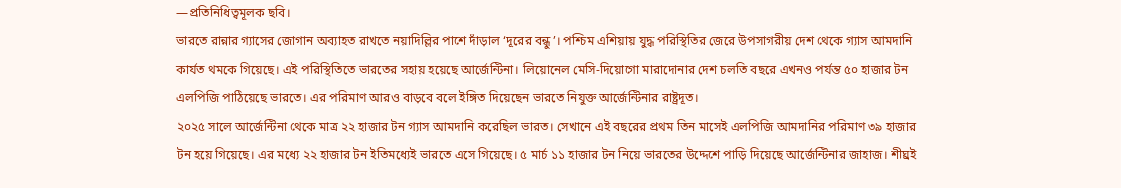—প্রতিনিধিত্বমূলক ছবি।
ভারতে রান্নার গ্যাসের জোগান অব্যাহত রাখতে নয়াদিল্লির পাশে দাঁড়াল ‘দূরের বন্ধু’। পশ্চিম এশিয়ায় যুদ্ধ পরিস্থিতির জেরে উপসাগরীয় দেশ থেকে গ্যাস আমদানি কার্যত থমকে গিয়েছে। এই পরিস্থিতিতে ভারতের সহায় হয়েছে আর্জেন্টিনা। লিয়োনেল মেসি-দিয়োগো মারাদোনার দেশ চলতি বছরে এখনও পর্যন্ত ৫০ হাজার টন এলপিজি পাঠিয়েছে ভারতে। এর পরিমাণ আরও বাড়বে বলে ইঙ্গিত দিয়েছেন ভারতে নিযুক্ত আর্জেন্টিনার রাষ্ট্রদূত।
২০২৫ সালে আর্জেন্টিনা থেকে মাত্র ২২ হাজার টন গ্যাস আমদানি করেছিল ভারত। সেখানে এই বছরের প্রথম তিন মাসেই এলপিজি আমদানির পরিমাণ ৩৯ হাজার টন হয়ে গিয়েছে। এর মধ্যে ২২ হাজার টন ইতিমধ্যেই ভারতে এসে গিয়েছে। ৫ মার্চ ১১ হাজার টন নিয়ে ভারতের উদ্দেশে পাড়ি দিয়েছে আর্জেন্টিনার জাহাজ। শীঘ্রই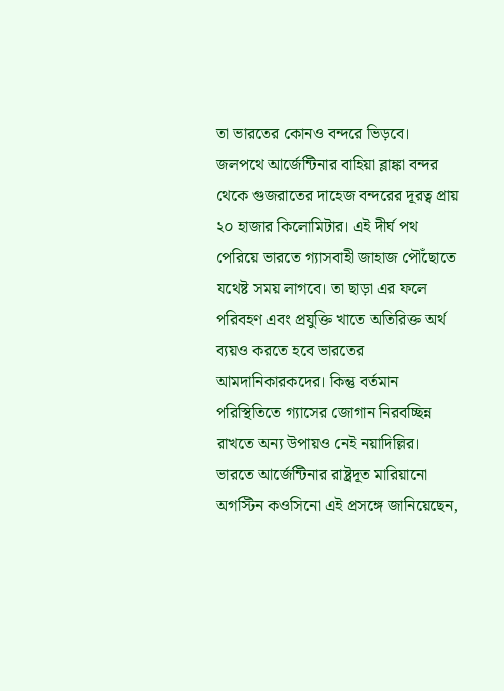তা ভারতের কোনও বন্দরে ভিড়বে।
জলপথে আর্জেন্টিনার বাহিয়া ব্লাঙ্কা বন্দর থেকে গুজরাতের দাহেজ বন্দরের দূরত্ব প্রায় ২০ হাজার কিলোমিটার। এই দীর্ঘ পথ পেরিয়ে ভারতে গ্যাসবাহী জাহাজ পৌঁছোতে যথেষ্ট সময় লাগবে। তা ছাড়া এর ফলে পরিবহণ এবং প্রযুক্তি খাতে অতিরিক্ত অর্থ ব্যয়ও করতে হবে ভারতের আমদানিকারকদের। কিন্তু বর্তমান পরিস্থিতিতে গ্যাসের জোগান নিরবচ্ছিন্ন রাখতে অন্য উপায়ও নেই নয়াদিল্লির।
ভারতে আর্জেন্টিনার রাষ্ট্রদূত মারিয়ানো অগস্টিন কওসিনো এই প্রসঙ্গে জানিয়েছেন,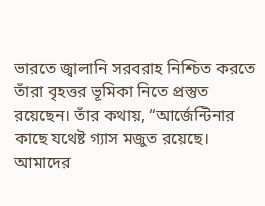ভারতে জ্বালানি সরবরাহ নিশ্চিত করতে তাঁরা বৃহত্তর ভূমিকা নিতে প্রস্তুত রয়েছেন। তাঁর কথায়, “আর্জেন্টিনার কাছে যথেষ্ট গ্যাস মজুত রয়েছে। আমাদের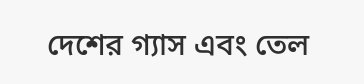দেশের গ্যাস এবং তেল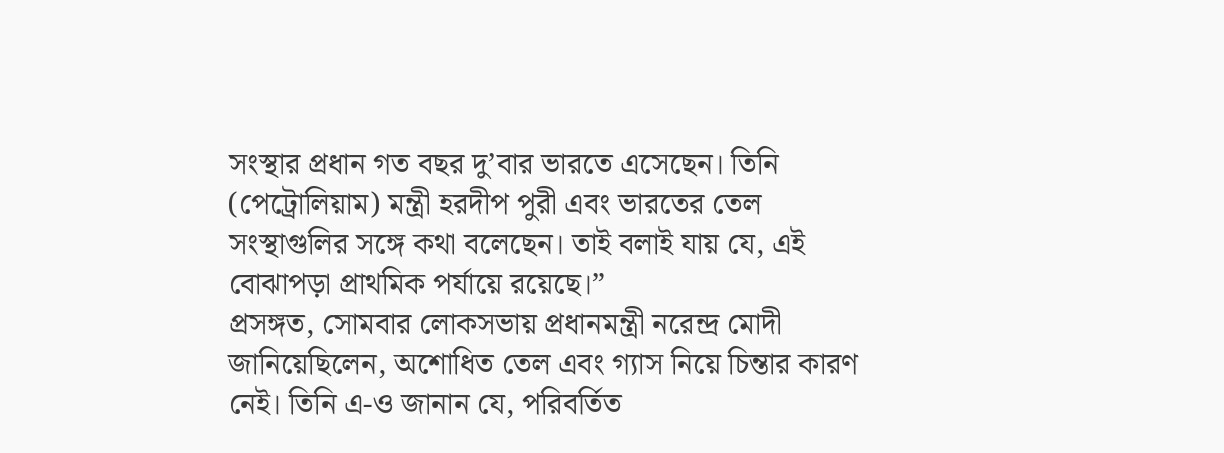সংস্থার প্রধান গত বছর দু’বার ভারতে এসেছেন। তিনি (পেট্রোলিয়াম) মন্ত্রী হরদীপ পুরী এবং ভারতের তেল সংস্থাগুলির সঙ্গে কথা বলেছেন। তাই বলাই যায় যে, এই বোঝাপড়া প্রাথমিক পর্যায়ে রয়েছে।”
প্রসঙ্গত, সোমবার লোকসভায় প্রধানমন্ত্রী নরেন্দ্র মোদী জানিয়েছিলেন, অশোধিত তেল এবং গ্যাস নিয়ে চিন্তার কারণ নেই। তিনি এ-ও জানান যে, পরিবর্তিত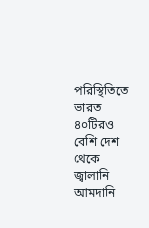পরিস্থিতিতে ভারত ৪০টিরও বেশি দেশ থেকে জ্বালানি আমদানি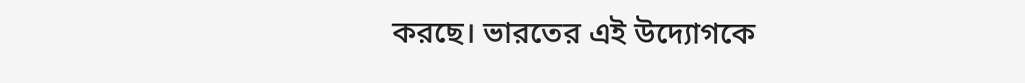করছে। ভারতের এই উদ্যোগকে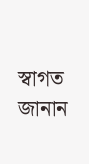স্বাগত জানান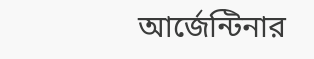আর্জেন্টিনার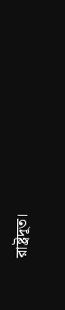রাষ্ট্রদূত।